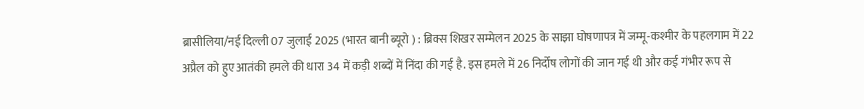ब्रासीलिया/नई दिल्ली 07 जुलाई 2025 (भारत बानी ब्यूरो ) : ब्रिक्स शिखर सम्मेलन 2025 के साझा घोषणापत्र में जम्मू-कश्मीर के पहलगाम में 22 अप्रैल को हुए आतंकी हमले की धारा 34 में कड़ी शब्दों में निंदा की गई है. इस हमले में 26 निर्दोष लोगों की जान गई थी और कई गंभीर रूप से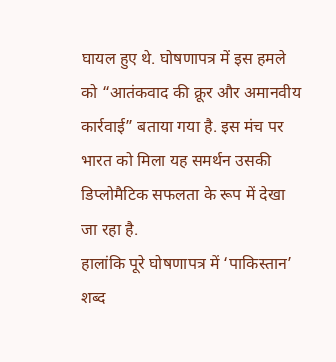घायल हुए थे. घोषणापत्र में इस हमले को “आतंकवाद की क्रूर और अमानवीय कार्रवाई” बताया गया है. इस मंच पर भारत को मिला यह समर्थन उसकी डिप्लोमैटिक सफलता के रूप में देखा जा रहा है.
हालांकि पूरे घोषणापत्र में ‘पाकिस्तान’ शब्द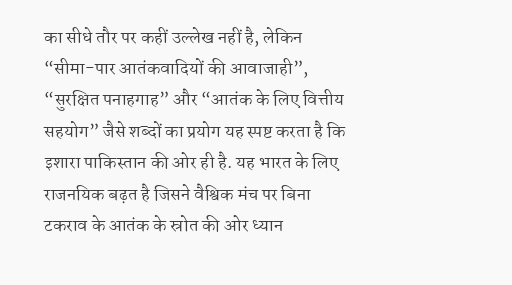का सीधे तौर पर कहीं उल्लेख नहीं है, लेकिन “सीमा-पार आतंकवादियों की आवाजाही”, “सुरक्षित पनाहगाह” और “आतंक के लिए वित्तीय सहयोग” जैसे शब्दों का प्रयोग यह स्पष्ट करता है कि इशारा पाकिस्तान की ओर ही है. यह भारत के लिए राजनयिक बढ़त है जिसने वैश्विक मंच पर बिना टकराव के आतंक के स्रोत की ओर ध्यान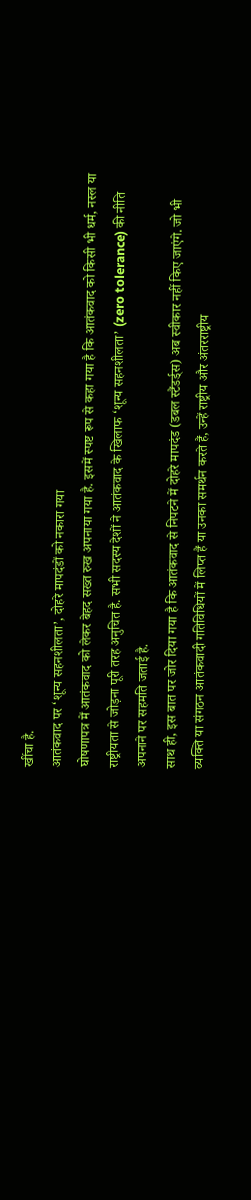खींचा है.
आतंकवाद पर ‘शून्य सहनशीलता’, दोहरे मापदंडों को नकारा गया
घोषणापत्र में आतंकवाद को लेकर बेहद सख्त रुख अपनाया गया है. इसमें स्पष्ट रूप से कहा गया है कि आतंकवाद को किसी भी धर्म, नस्ल या राष्ट्रीयता से जोड़ना पूरी तरह अनुचित है. सभी सदस्य देशों ने आतंकवाद के खिलाफ ‘शून्य सहनशीलता’ (zero tolerance) की नीति अपनाने पर सहमति जताई है.
साथ ही, इस बात पर जोर दिया गया है कि आतंकवाद से निपटने में दोहरे मापदंड (डबल स्टैंडर्ड्स) अब स्वीकार नहीं किए जाएंगे. जो भी व्यक्ति या संगठन आतंकवादी गतिविधियों में लिप्त हैं या उनका समर्थन करते हैं, उन्हें राष्ट्रीय और अंतरराष्ट्रीय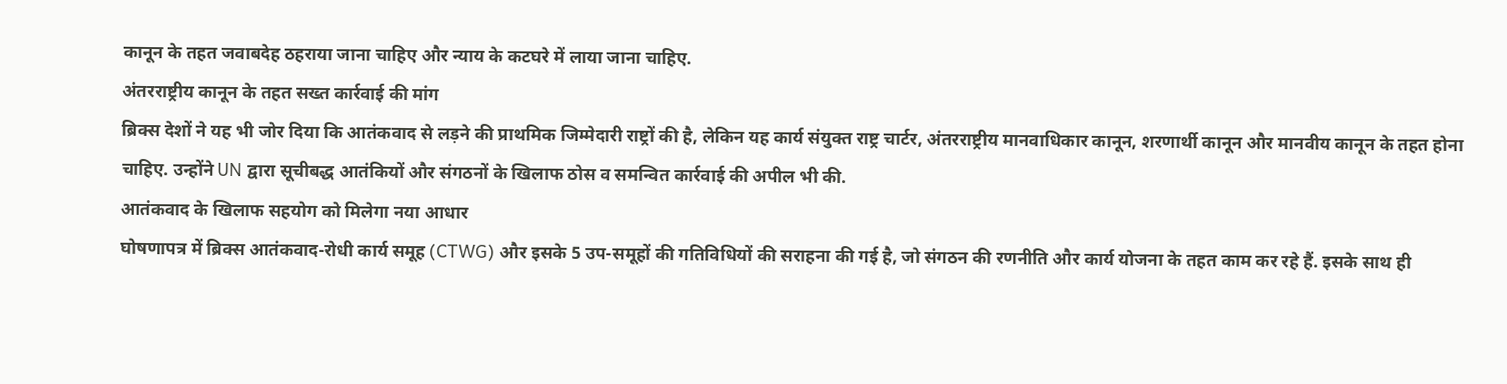कानून के तहत जवाबदेह ठहराया जाना चाहिए और न्याय के कटघरे में लाया जाना चाहिए.
अंतरराष्ट्रीय कानून के तहत सख्त कार्रवाई की मांग
ब्रिक्स देशों ने यह भी जोर दिया कि आतंकवाद से लड़ने की प्राथमिक जिम्मेदारी राष्ट्रों की है, लेकिन यह कार्य संयुक्त राष्ट्र चार्टर, अंतरराष्ट्रीय मानवाधिकार कानून, शरणार्थी कानून और मानवीय कानून के तहत होना चाहिए. उन्होंने UN द्वारा सूचीबद्ध आतंकियों और संगठनों के खिलाफ ठोस व समन्वित कार्रवाई की अपील भी की.
आतंकवाद के खिलाफ सहयोग को मिलेगा नया आधार
घोषणापत्र में ब्रिक्स आतंकवाद-रोधी कार्य समूह (CTWG) और इसके 5 उप-समूहों की गतिविधियों की सराहना की गई है, जो संगठन की रणनीति और कार्य योजना के तहत काम कर रहे हैं. इसके साथ ही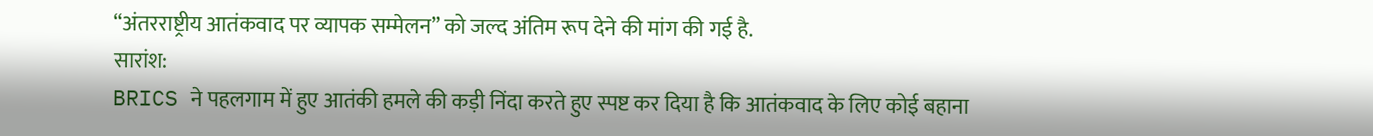“अंतरराष्ट्रीय आतंकवाद पर व्यापक सम्मेलन” को जल्द अंतिम रूप देने की मांग की गई है.
सारांश:
BRICS ने पहलगाम में हुए आतंकी हमले की कड़ी निंदा करते हुए स्पष्ट कर दिया है कि आतंकवाद के लिए कोई बहाना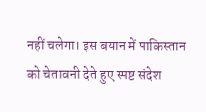नहीं चलेगा। इस बयान में पाकिस्तान को चेतावनी देते हुए स्पष्ट संदेश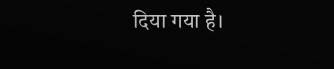दिया गया है।